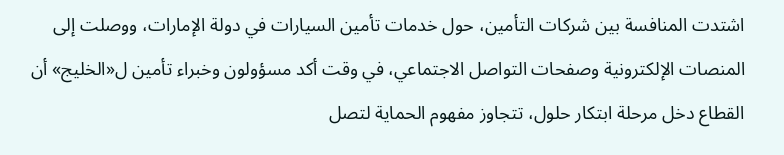اشتدت المنافسة بين شركات التأمين، حول خدمات تأمين السيارات في دولة الإمارات، ووصلت إلى المنصات الإلكترونية وصفحات التواصل الاجتماعي، في وقت أكد مسؤولون وخبراء تأمين ل«الخليج» أن القطاع دخل مرحلة ابتكار حلول، تتجاوز مفهوم الحماية لتصل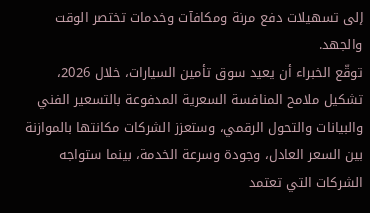إلى تسهيلات دفع مرنة ومكافآت وخدمات تختصر الوقت والجهد.
توقّع الخبراء أن يعيد سوق تأمين السيارات، خلال 2026، تشكيل ملامح المنافسة السعرية المدفوعة بالتسعير الفني والبيانات والتحول الرقمي، وستعزز الشركات مكانتها بالموازنة بين السعر العادل، وجودة وسرعة الخدمة، بينما ستواجه الشركات التي تعتمد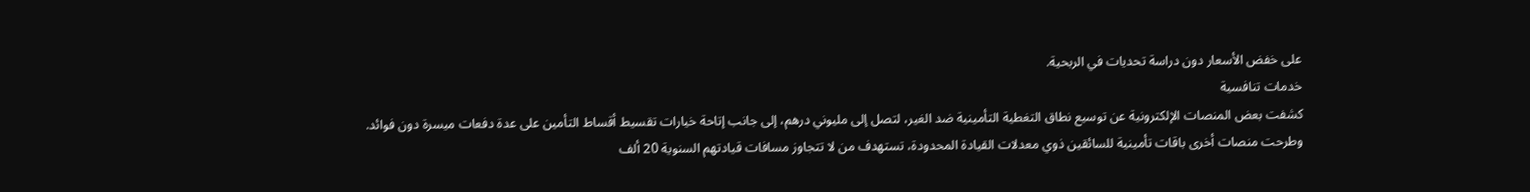على خفض الأسعار دون دراسة تحديات في الربحية.
خدمات تنافسية
كشفت بعض المنصات الإلكترونية عن توسيع نطاق التغطية التأمينية ضد الغير، لتصل إلى مليوني درهم، إلى جانب إتاحة خيارات تقسيط أقساط التأمين على عدة دفعات ميسرة دون فوائد.
وطرحت منصات أخرى باقات تأمينية للسائقين ذوي معدلات القيادة المحدودة، تستهدف من لا تتجاوز مسافات قيادتهم السنوية 20 ألف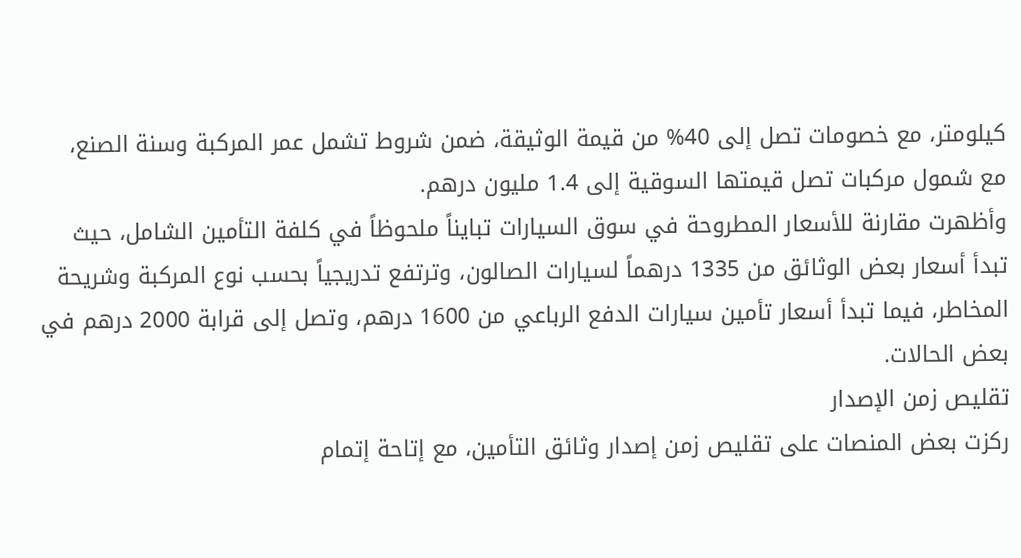كيلومتر، مع خصومات تصل إلى 40% من قيمة الوثيقة، ضمن شروط تشمل عمر المركبة وسنة الصنع، مع شمول مركبات تصل قيمتها السوقية إلى 1.4 مليون درهم.
وأظهرت مقارنة للأسعار المطروحة في سوق السيارات تبايناً ملحوظاً في كلفة التأمين الشامل، حيث تبدأ أسعار بعض الوثائق من 1335 درهماً لسيارات الصالون، وترتفع تدريجياً بحسب نوع المركبة وشريحة المخاطر، فيما تبدأ أسعار تأمين سيارات الدفع الرباعي من 1600 درهم، وتصل إلى قرابة 2000 درهم في بعض الحالات.
تقليص زمن الإصدار
ركزت بعض المنصات على تقليص زمن إصدار وثائق التأمين، مع إتاحة إتمام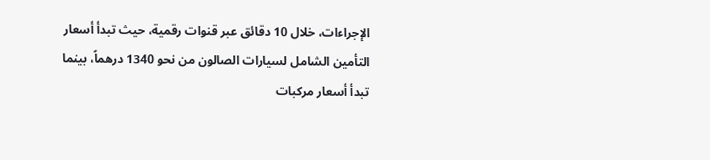الإجراءات، خلال 10 دقائق عبر قنوات رقمية، حيث تبدأ أسعار التأمين الشامل لسيارات الصالون من نحو 1340 درهماً، بينما تبدأ أسعار مركبات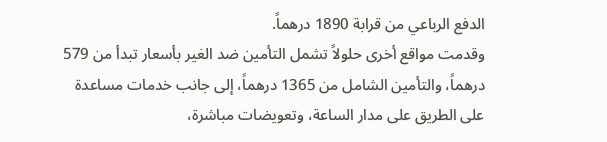الدفع الرباعي من قرابة 1890 درهماً.
وقدمت مواقع أخرى حلولاً تشمل التأمين ضد الغير بأسعار تبدأ من 579 درهماً، والتأمين الشامل من 1365 درهماً، إلى جانب خدمات مساعدة على الطريق على مدار الساعة، وتعويضات مباشرة،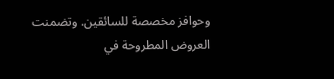وحوافز مخصصة للسائقين. وتضمنت العروض المطروحة في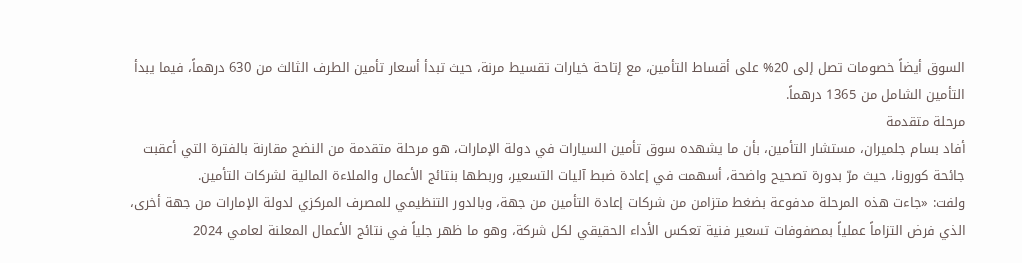السوق أيضاً خصومات تصل إلى 20% على أقساط التأمين، مع إتاحة خيارات تقسيط مرنة، حيث تبدأ أسعار تأمين الطرف الثالث من 630 درهماً، فيما يبدأ التأمين الشامل من 1365 درهماً.
مرحلة متقدمة
أفاد بسام جلميران، مستشار التأمين، بأن ما يشهده سوق تأمين السيارات في دولة الإمارات، هو مرحلة متقدمة من النضج مقارنة بالفترة التي أعقبت جائحة كورونا، حيث مرّ بدورة تصحيح واضحة، أسهمت في إعادة ضبط آليات التسعير، وربطها بنتائج الأعمال والملاءة المالية لشركات التأمين.
ولفت: «جاءت هذه المرحلة مدفوعة بضغط متزامن من شركات إعادة التأمين من جهة، وبالدور التنظيمي للمصرف المركزي لدولة الإمارات من جهة أخرى، الذي فرض التزاماً عملياً بمصفوفات تسعير فنية تعكس الأداء الحقيقي لكل شركة، وهو ما ظهر جلياً في نتائج الأعمال المعلنة لعامي 2024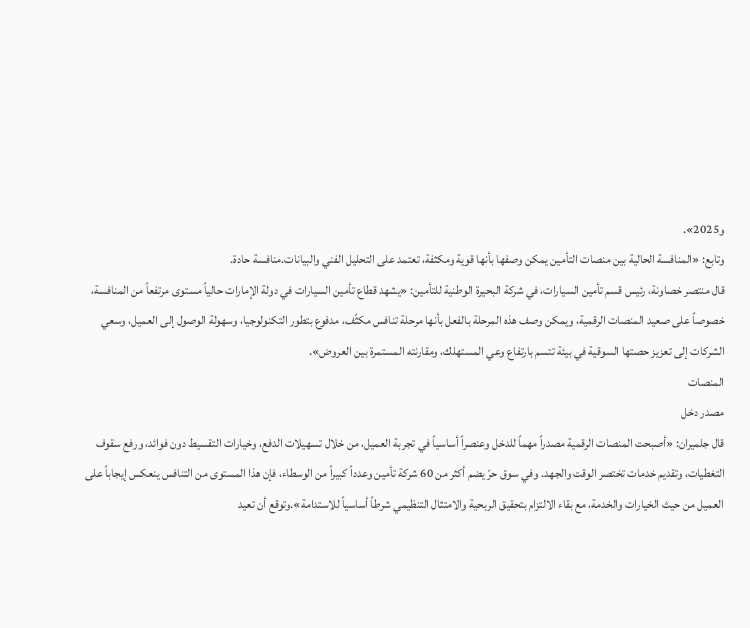و2025».
وتابع: «المنافسة الحالية بين منصات التأمين يمكن وصفها بأنها قوية ومكثفة، تعتمد على التحليل الفني والبيانات.منافسة حادة.
قال منتصر خصاونة، رئيس قسم تأمين السيارات، في شركة البحيرة الوطنية للتأمين: «يشهد قطاع تأمين السيارات في دولة الإمارات حالياً مستوى مرتفعاً من المنافسة، خصوصاً على صعيد المنصات الرقمية، ويمكن وصف هذه المرحلة بالفعل بأنها مرحلة تنافس مكثّف، مدفوع بتطور التكنولوجيا، وسهولة الوصول إلى العميل، وسعي الشركات إلى تعزيز حصتها السوقية في بيئة تتسم بارتفاع وعي المستهلك، ومقارنته المستمرة بين العروض».
المنصات
مصدر دخل
قال جلميران: «أصبحت المنصات الرقمية مصدراً مهماً للدخل وعنصراً أساسياً في تجربة العميل، من خلال تسهيلات الدفع، وخيارات التقسيط دون فوائد، ورفع سقوف التغطيات، وتقديم خدمات تختصر الوقت والجهد. وفي سوق حرّ يضم أكثر من 60 شركة تأمين وعدداً كبيراً من الوسطاء، فإن هذا المستوى من التنافس ينعكس إيجاباً على العميل من حيث الخيارات والخدمة، مع بقاء الالتزام بتحقيق الربحية والامتثال التنظيمي شرطاً أساسياً للاستدامة».وتوقع أن تعيد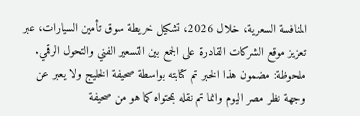المنافسة السعرية، خلال 2026، تشكيل خريطة سوق تأمين السيارات، عبر تعزيز موقع الشركات القادرة على الجمع بين التسعير الفني والتحول الرقمي.
ملحوظة: مضمون هذا الخبر تم كتابته بواسطة صحيفة الخليج ولا يعبر عن وجهة نظر مصر اليوم وانما تم نقله بمحتواه كما هو من صحيفة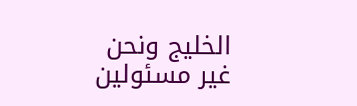الخليج ونحن غير مسئولين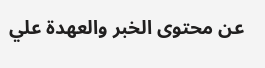عن محتوى الخبر والعهدة علي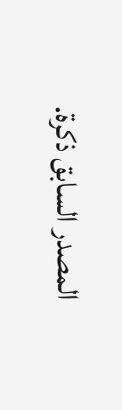المصدر السابق ذكرة.